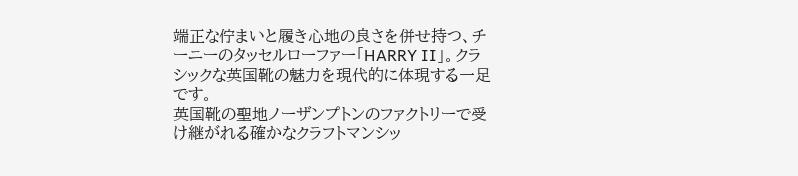端正な佇まいと履き心地の良さを併せ持つ、チーニーのタッセルローファー「HARRY II」。クラシックな英国靴の魅力を現代的に体現する一足です。
英国靴の聖地ノーザンプトンのファクトリーで受け継がれる確かなクラフトマンシッ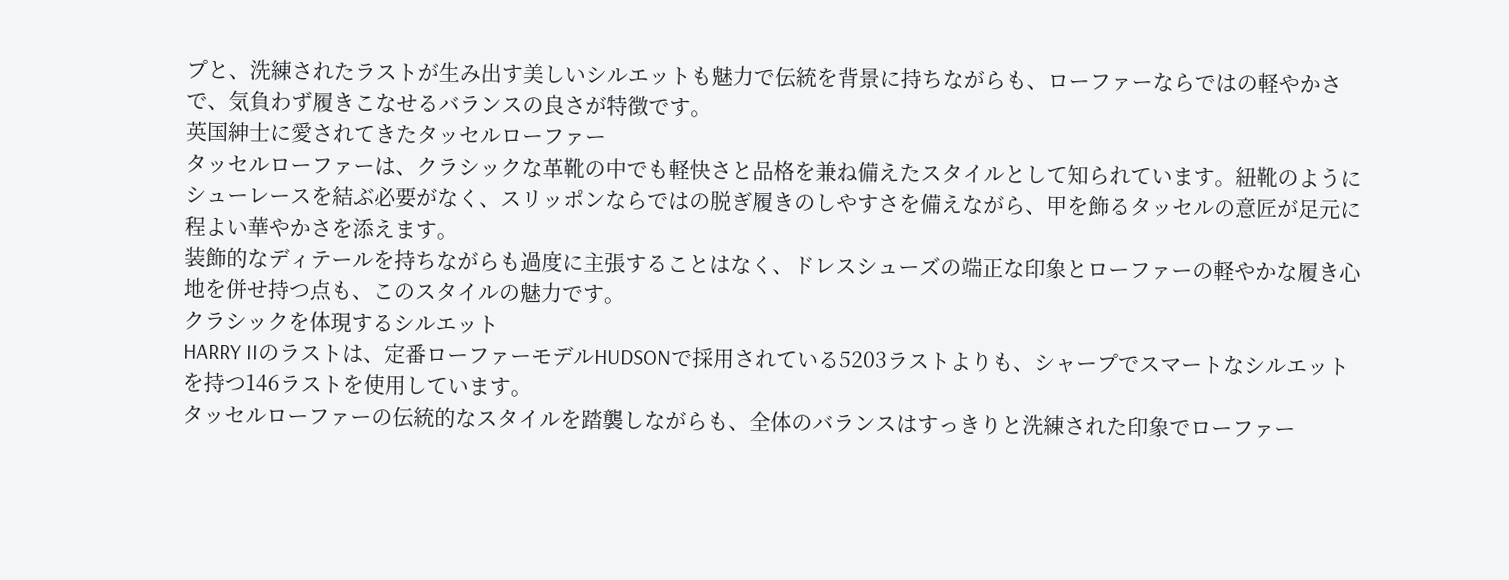プと、洗練されたラストが生み出す美しいシルエットも魅力で伝統を背景に持ちながらも、ローファーならではの軽やかさで、気負わず履きこなせるバランスの良さが特徴です。
英国紳士に愛されてきたタッセルローファー
タッセルローファーは、クラシックな革靴の中でも軽快さと品格を兼ね備えたスタイルとして知られています。紐靴のようにシューレースを結ぶ必要がなく、スリッポンならではの脱ぎ履きのしやすさを備えながら、甲を飾るタッセルの意匠が足元に程よい華やかさを添えます。
装飾的なディテールを持ちながらも過度に主張することはなく、ドレスシューズの端正な印象とローファーの軽やかな履き心地を併せ持つ点も、このスタイルの魅力です。
クラシックを体現するシルエット
HARRY IIのラストは、定番ローファーモデルHUDSONで採用されている5203ラストよりも、シャープでスマートなシルエットを持つ146ラストを使用しています。
タッセルローファーの伝統的なスタイルを踏襲しながらも、全体のバランスはすっきりと洗練された印象でローファー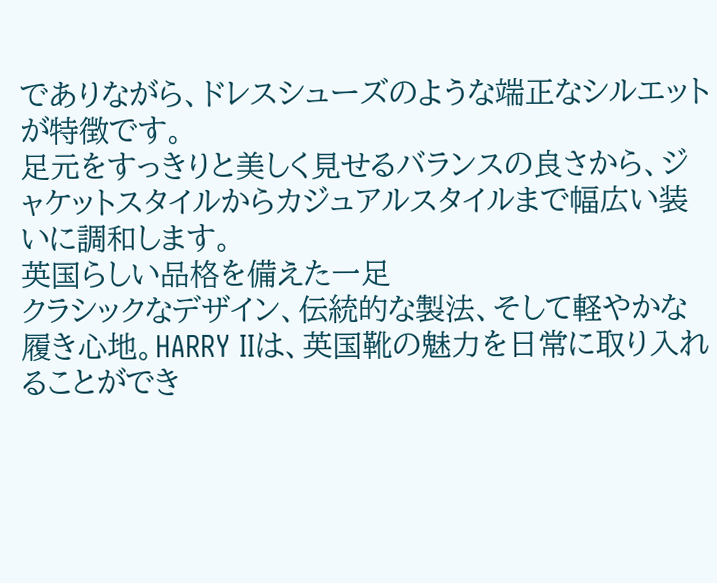でありながら、ドレスシューズのような端正なシルエットが特徴です。
足元をすっきりと美しく見せるバランスの良さから、ジャケットスタイルからカジュアルスタイルまで幅広い装いに調和します。
英国らしい品格を備えた一足
クラシックなデザイン、伝統的な製法、そして軽やかな履き心地。HARRY IIは、英国靴の魅力を日常に取り入れることができ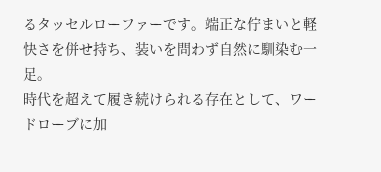るタッセルローファーです。端正な佇まいと軽快さを併せ持ち、装いを問わず自然に馴染む一足。
時代を超えて履き続けられる存在として、ワードローブに加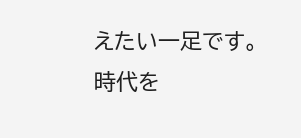えたい一足です。
時代を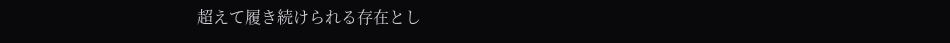超えて履き続けられる存在とし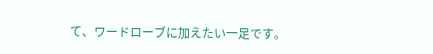て、ワードローブに加えたい一足です。